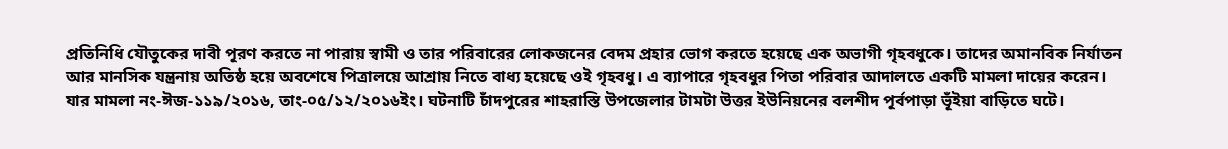প্রতিনিধি যৌতুকের দাবী পূরণ করতে না পারায় স্বামী ও তার পরিবারের লোকজনের বেদম প্রহার ভোগ করতে হয়েছে এক অভাগী গৃহবধুকে। তাদের অমানবিক নির্যাতন আর মানসিক যন্ত্রনায় অতিষ্ঠ হয়ে অবশেষে পিত্রালয়ে আশ্রায় নিতে বাধ্য হয়েছে ওই গৃহবধু। এ ব্যাপারে গৃহবধুর পিতা পরিবার আদালতে একটি মামলা দায়ের করেন। যার মামলা নং-ঈজ-১১৯/২০১৬, তাং-০৫/১২/২০১৬ইং। ঘটনাটি চাঁদপুরের শাহরাস্তি উপজেলার টামটা উত্তর ইউনিয়নের বলশীদ পূর্বপাড়া ভূঁইয়া বাড়িতে ঘটে।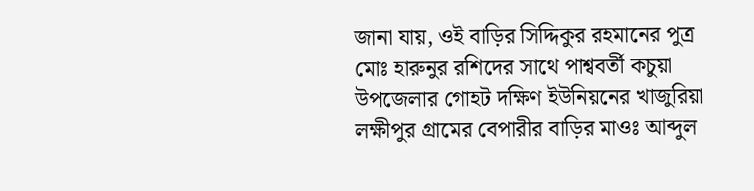জানা যায়, ওই বাড়ির সিদ্দিকুর রহমানের পুত্র মোঃ হারুনুর রশিদের সাথে পাশ্ববর্তী কচুয়া উপজেলার গোহট দক্ষিণ ইউনিয়নের খাজুরিয়া লক্ষীপুর গ্রামের বেপারীর বাড়ির মাওঃ আব্দুল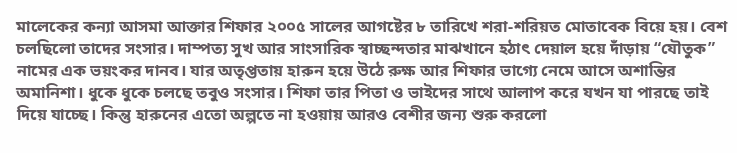মালেকের কন্যা আসমা আক্তার শিফার ২০০৫ সালের আগষ্টের ৮ তারিখে শরা-শরিয়ত মোতাবেক বিয়ে হয়। বেশ চলছিলো তাদের সংসার। দাম্পত্য সুখ আর সাংসারিক স্বাচ্ছন্দতার মাঝখানে হঠাৎ দেয়াল হয়ে দাঁড়ায় “যৌতুক” নামের এক ভয়ংকর দানব। যার অতৃপ্ততায় হারুন হয়ে উঠে রুক্ষ আর শিফার ভাগ্যে নেমে আসে অশান্তির অমানিশা। ধুকে ধুকে চলছে তবুও সংসার। শিফা তার পিতা ও ভাইদের সাথে আলাপ করে যখন যা পারছে তাই দিয়ে যাচ্ছে। কিন্তু হারুনের এতো অল্পতে না হওয়ায় আরও বেশীর জন্য শুরু করলো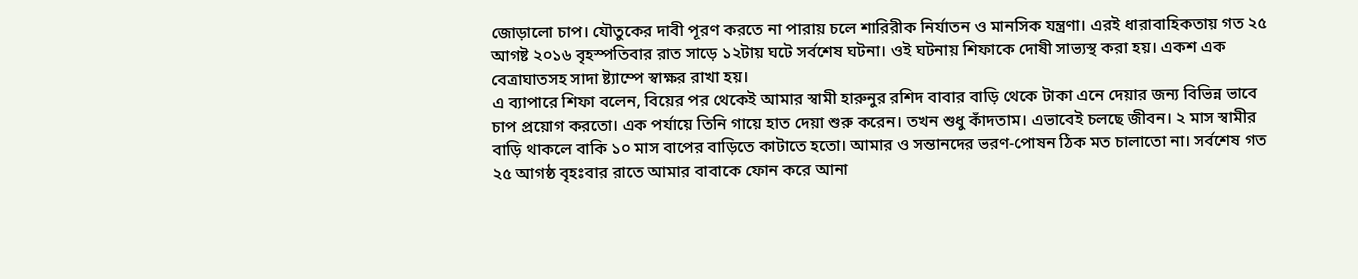জোড়ালো চাপ। যৌতুকের দাবী পূরণ করতে না পারায় চলে শারিরীক নির্যাতন ও মানসিক যন্ত্রণা। এরই ধারাবাহিকতায় গত ২৫ আগষ্ট ২০১৬ বৃহস্পতিবার রাত সাড়ে ১২টায় ঘটে সর্বশেষ ঘটনা। ওই ঘটনায় শিফাকে দোষী সাভ্যস্থ করা হয়। একশ এক বেত্রাঘাতসহ সাদা ষ্ট্যাম্পে স্বাক্ষর রাখা হয়।
এ ব্যাপারে শিফা বলেন, বিয়ের পর থেকেই আমার স্বামী হারুনুর রশিদ বাবার বাড়ি থেকে টাকা এনে দেয়ার জন্য বিভিন্ন ভাবে চাপ প্রয়োগ করতো। এক পর্যায়ে তিনি গায়ে হাত দেয়া শুরু করেন। তখন শুধু কাঁদতাম। এভাবেই চলছে জীবন। ২ মাস স্বামীর বাড়ি থাকলে বাকি ১০ মাস বাপের বাড়িতে কাটাতে হতো। আমার ও সন্তানদের ভরণ-পোষন ঠিক মত চালাতো না। সর্বশেষ গত ২৫ আগষ্ঠ বৃহঃবার রাতে আমার বাবাকে ফোন করে আনা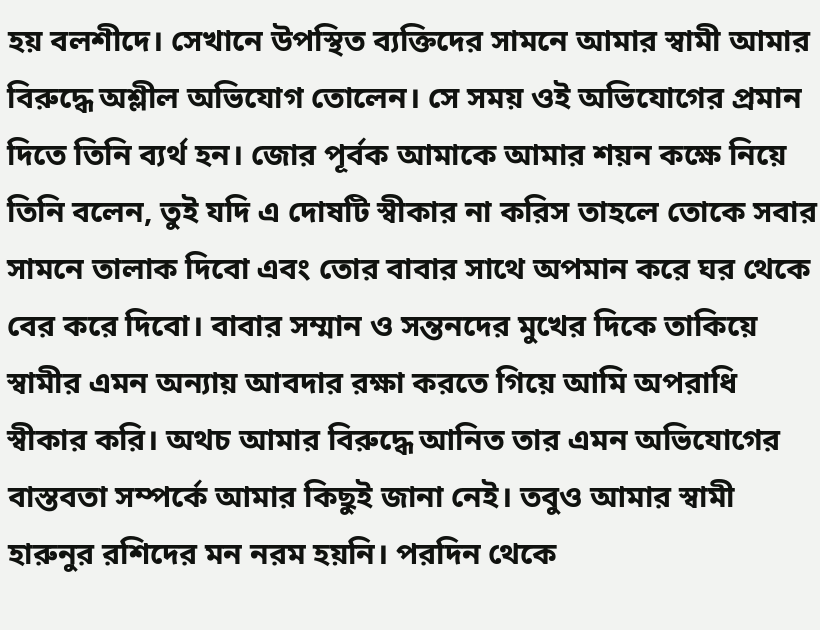হয় বলশীদে। সেখানে উপস্থিত ব্যক্তিদের সামনে আমার স্বামী আমার বিরুদ্ধে অশ্লীল অভিযোগ তোলেন। সে সময় ওই অভিযোগের প্রমান দিতে তিনি ব্যর্থ হন। জোর পূর্বক আমাকে আমার শয়ন কক্ষে নিয়ে তিনি বলেন, তুই যদি এ দোষটি স্বীকার না করিস তাহলে তোকে সবার সামনে তালাক দিবো এবং তোর বাবার সাথে অপমান করে ঘর থেকে বের করে দিবো। বাবার সম্মান ও সন্তনদের মুখের দিকে তাকিয়ে স্বামীর এমন অন্যায় আবদার রক্ষা করতে গিয়ে আমি অপরাধি স্বীকার করি। অথচ আমার বিরুদ্ধে আনিত তার এমন অভিযোগের বাস্তবতা সম্পর্কে আমার কিছুই জানা নেই। তবুও আমার স্বামী হারুনুর রশিদের মন নরম হয়নি। পরদিন থেকে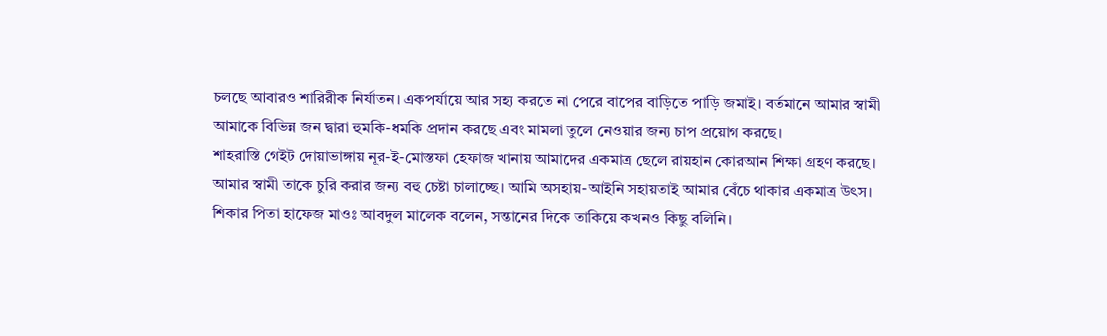চলছে আবারও শারিরীক নির্যাতন। একপর্যায়ে আর সহ্য করতে না পেরে বাপের বাড়িতে পাড়ি জমাই। বর্তমানে আমার স্বামী আমাকে বিভিন্ন জন দ্বারা হুমকি-ধমকি প্রদান করছে এবং মামলা তুলে নেওয়ার জন্য চাপ প্রয়োগ করছে।
শাহরাস্তি গেইট দোয়াভাঙ্গায় নূর-ই-মোস্তফা হেফাজ খানায় আমাদের একমাত্র ছেলে রায়হান কোরআন শিক্ষা গ্রহণ করছে। আমার স্বামী তাকে চুরি করার জন্য বহু চেষ্টা চালাচ্ছে। আমি অসহায়-আইনি সহায়তাই আমার বেঁচে থাকার একমাত্র উৎস।
শিকার পিতা হাফেজ মাওঃ আবদুল মালেক বলেন, সন্তানের দিকে তাকিয়ে কখনও কিছু বলিনি।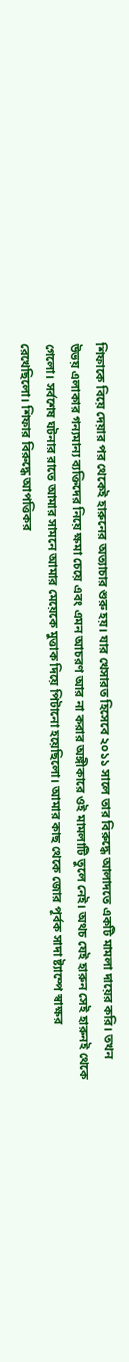শিফাকে বিয়ে দেয়ার পর থেকেই হারুনের অত্যাচার শুরু হয়। যার খেসারত হিসেবে ২০১১ সালে তার বিরুদ্ধে আলাদতে একটি মামলা দায়ের করি। তখন উভয় এলাকার গন্যমান্য ব্যক্তিদের নিয়ে ক্ষমা চেয়ে এবং এমন আচরণ আর না করার অঙ্গীকারে ওই মামলাটি তুলে নেই। অথচ যেই হারুন সেই হারুনই থেকে গেলো। সর্বশেষ ঘটনার রাতে আমার সামনে আমার মেয়েকে মুত্তাক দিয়ে পিটানো হয়েছিলো। আমার কাছ থেকে জোর পূর্বক সাদা ষ্ট্যাম্পে স্বাক্ষর রেখেছিলো। শিফার বিরুদ্ধে আপত্তিকর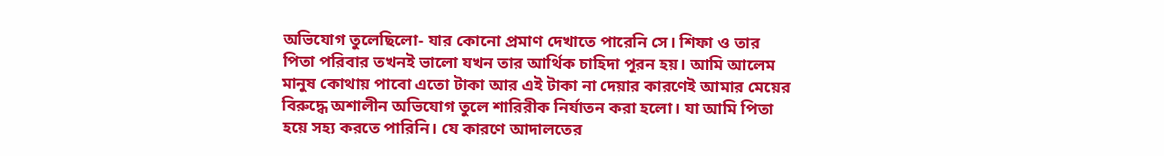অভিযোগ তুলেছিলো- যার কোনো প্রমাণ দেখাতে পারেনি সে। শিফা ও তার পিতা পরিবার তখনই ভালো যখন তার আর্থিক চাহিদা পূরন হয়। আমি আলেম মানুষ কোথায় পাবো এতো টাকা আর এই টাকা না দেয়ার কারণেই আমার মেয়ের বিরুদ্ধে অশালীন অভিযোগ তুলে শারিরীক নির্যাতন করা হলো। যা আমি পিতা হয়ে সহ্য করতে পারিনি। যে কারণে আদালতের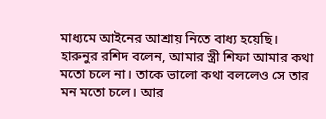মাধ্যমে আইনের আশ্রায় নিতে বাধ্য হয়েছি।
হারুনুর রশিদ বলেন, আমার স্ত্রী শিফা আমার কথা মতো চলে না। তাকে ভালো কথা বললেও সে তার মন মতো চলে। আর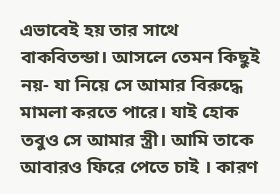এভাবেই হয় তার সাথে বাকবিতন্ডা। আসলে তেমন কিছুই নয়- যা নিয়ে সে আমার বিরুদ্ধে মামলা করতে পারে। যাই হোক তবুও সে আমার স্ত্রী। আমি তাকে আবারও ফিরে পেতে চাই । কারণ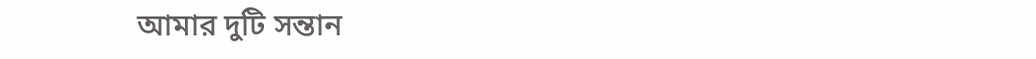আমার দুটি সন্তান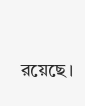রয়েছে।